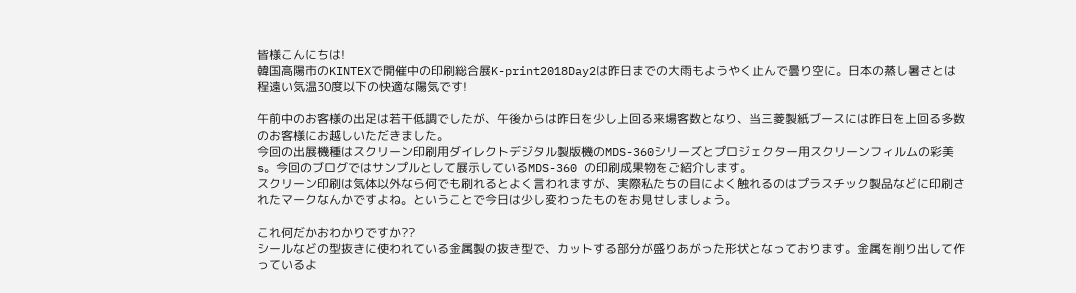皆様こんにちは!
韓国高陽市のKINTEXで開催中の印刷総合展K-print2018Day2は昨日までの大雨もようやく止んで曇り空に。日本の蒸し暑さとは程遠い気温30度以下の快適な陽気です!

午前中のお客様の出足は若干低調でしたが、午後からは昨日を少し上回る来場客数となり、当三菱製紙ブースには昨日を上回る多数のお客様にお越しいただきました。
今回の出展機種はスクリーン印刷用ダイレクトデジタル製版機のMDS-360シリーズとプロジェクター用スクリーンフィルムの彩美s。今回のブログではサンプルとして展示しているMDS-360 の印刷成果物をご紹介します。
スクリーン印刷は気体以外なら何でも刷れるとよく言われますが、実際私たちの目によく触れるのはプラスチック製品などに印刷されたマークなんかですよね。ということで今日は少し変わったものをお見せしましょう。

これ何だかおわかりですか??
シールなどの型抜きに使われている金属製の抜き型で、カットする部分が盛りあがった形状となっております。金属を削り出して作っているよ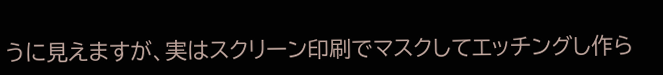うに見えますが、実はスクリーン印刷でマスクしてエッチングし作ら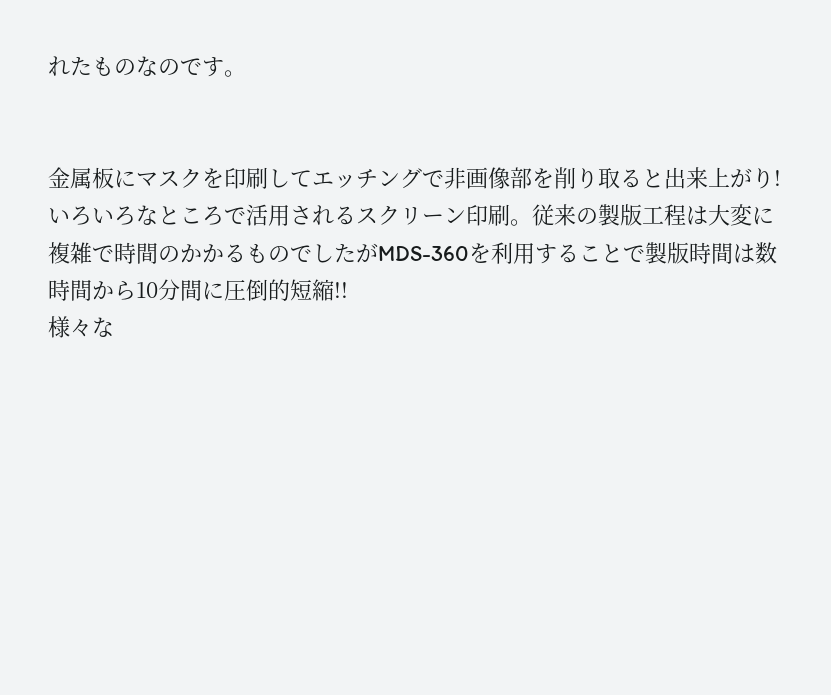れたものなのです。


金属板にマスクを印刷してエッチングで非画像部を削り取ると出来上がり!
いろいろなところで活用されるスクリーン印刷。従来の製版工程は大変に複雑で時間のかかるものでしたがMDS-360を利用することで製版時間は数時間から10分間に圧倒的短縮!!
様々な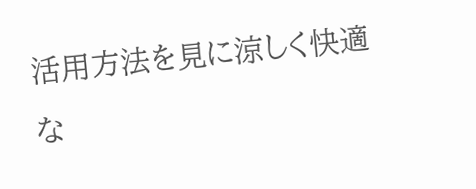活用方法を見に涼しく快適な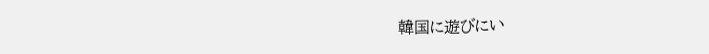韓国に遊びにい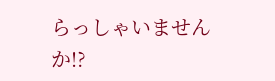らっしゃいませんか!?